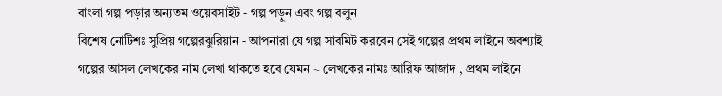বাংলা গল্প পড়ার অন্যতম ওয়েবসাইট - গল্প পড়ুন এবং গল্প বলুন
বিশেষ নোটিশঃ সুপ্রিয় গল্পেরঝুরিয়ান - আপনারা যে গল্প সাবমিট করবেন সেই গল্পের প্রথম লাইনে অবশ্যাই গল্পের আসল লেখকের নাম লেখা থাকতে হবে যেমন ~ লেখকের নামঃ আরিফ আজাদ , প্রথম লাইনে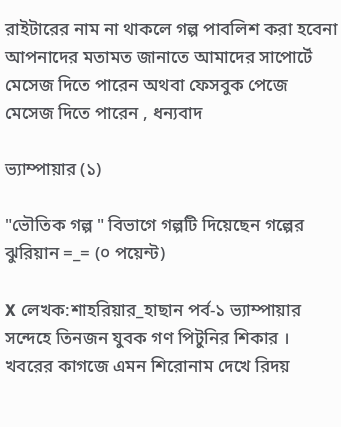রাইটারের নাম না থাকলে গল্প পাবলিশ করা হবেনা
আপনাদের মতামত জানাতে আমাদের সাপোর্টে মেসেজ দিতে পারেন অথবা ফেসবুক পেজে মেসেজ দিতে পারেন , ধন্যবাদ

ভ্যাম্পায়ার (১)

"ভৌতিক গল্প " বিভাগে গল্পটি দিয়েছেন গল্পের ঝুরিয়ান =_= (০ পয়েন্ট)

X লেখক:শাহরিয়ার_হাছান পর্ব-১ ভ্যাম্পায়ার সন্দেহে তিনজন যুবক গণ পিটুনির শিকার । খবরের কাগজে এমন শিরোনাম দেখে রিদয়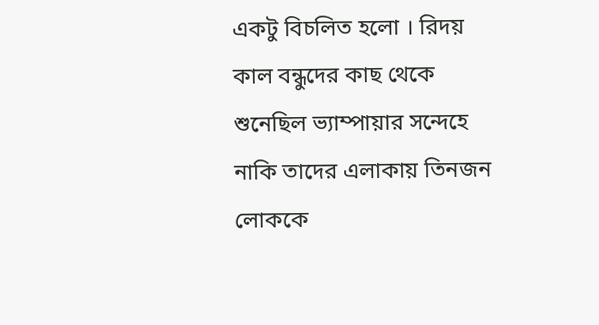একটু বিচলিত হলো । রিদয় কাল বন্ধুদের কাছ থেকে শুনেছিল ভ্যাম্পায়ার সন্দেহে নাকি তাদের এলাকায় তিনজন লোককে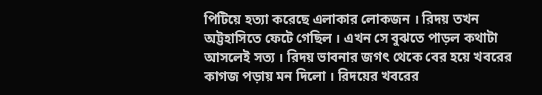পিটিয়ে হত্যা করেছে এলাকার লোকজন । রিদয় তখন অট্টহাসিতে ফেটে গেছিল । এখন সে বুঝতে পাড়ল কথাটা আসলেই সত্য । রিদয় ভাবনার জগৎ থেকে বের হয়ে খবরের কাগজ পড়ায় মন দিলো । রিদয়ের খবরের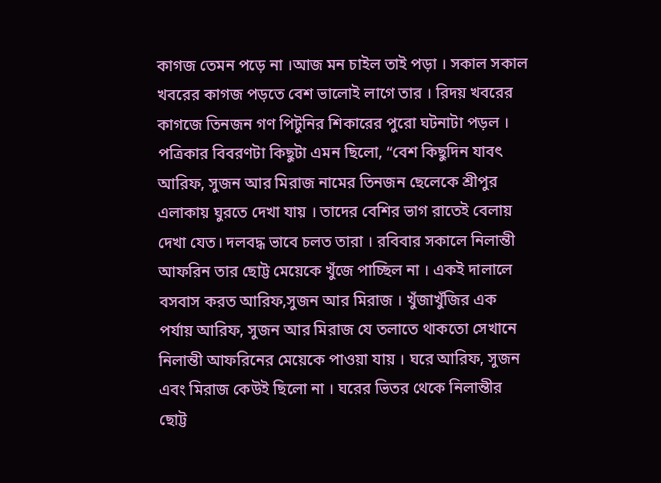কাগজ তেমন পড়ে না ।আজ মন চাইল তাই পড়া । সকাল সকাল খবরের কাগজ পড়তে বেশ ভালোই লাগে তার । রিদয় খবরের কাগজে তিনজন গণ পিটুনির শিকারের পুরো ঘটনাটা পড়ল । পত্রিকার বিবরণটা কিছুটা এমন ছিলো, “বেশ কিছুদিন যাবৎ আরিফ, সুজন আর মিরাজ নামের তিনজন ছেলেকে শ্রীপুর এলাকায় ঘুরতে দেখা যায় । তাদের বেশির ভাগ রাতেই বেলায় দেখা যেত। দলবদ্ধ ভাবে চলত তারা । রবিবার সকালে নিলান্তী আফরিন তার ছোট্ট মেয়েকে খুঁজে পাচ্ছিল না । একই দালালে বসবাস করত আরিফ,সুজন আর মিরাজ । খুঁজাখুঁজির এক পর্যায় আরিফ, সুজন আর মিরাজ যে তলাতে থাকতো সেখানে নিলান্তী আফরিনের মেয়েকে পাওয়া যায় । ঘরে আরিফ, সুজন এবং মিরাজ কেউই ছিলো না । ঘরের ভিতর থেকে নিলান্তীর ছোট্ট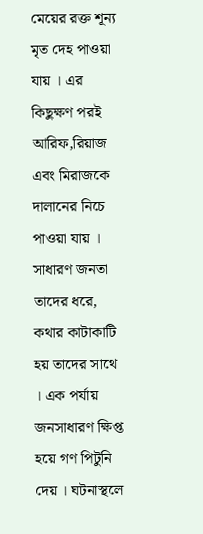মেয়ের রক্ত শূন্য মৃত দেহ পাওয়া যায় । এর কিছুক্ষণ পরই আরিফ,রিয়াজ এবং মিরাজকে দালানের নিচে পাওয়া যায় । সাধারণ জনতা তাদের ধরে, কথার কাটাকাটি হয় তাদের সাথে । এক পর্যায় জনসাধারণ ক্ষিপ্ত হয়ে গণ পিটুনি দেয় । ঘটনাস্থলে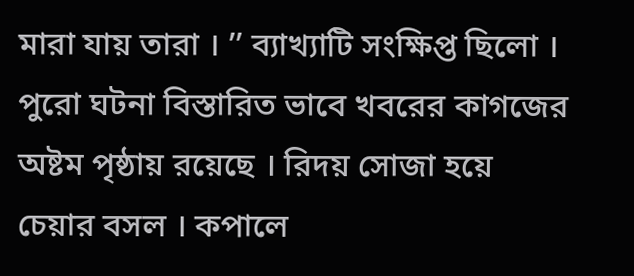মারা যায় তারা । ’’ ব্যাখ্যাটি সংক্ষিপ্ত ছিলো । পুরো ঘটনা বিস্তারিত ভাবে খবরের কাগজের অষ্টম পৃষ্ঠায় রয়েছে । রিদয় সোজা হয়ে চেয়ার বসল । কপালে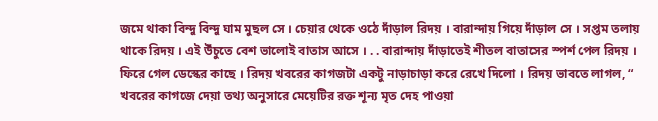জমে থাকা বিন্দু বিন্দু ঘাম মুছল সে । চেয়ার থেকে ওঠে দাঁড়াল রিদয় । বারান্দায় গিয়ে দাঁড়াল সে । সপ্তম তলায় থাকে রিদয় । এই উঁচুতে বেশ ভালোই বাতাস আসে । . . বারান্দায় দাঁড়াতেই শীতল বাতাসের স্পর্শ পেল রিদয় । ফিরে গেল ডেস্কের কাছে । রিদয় খবরের কাগজটা একটু নাড়াচাড়া করে রেখে দিলো । রিদয় ভাবতে লাগল, “ খবরের কাগজে দেয়া তথ্য অনুসারে মেয়েটির রক্ত শূন্য মৃত দেহ পাওয়া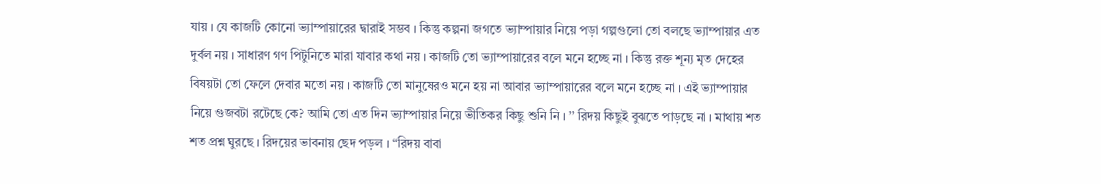যায় । যে কাজটি কোনো ভ্যাম্পায়ারের দ্বারাই সম্ভব । কিন্তু কল্পনা জগতে ভ্যাম্পায়ার নিয়ে পড়া গল্পগুলো তো বলছে ভ্যাম্পায়ার এত দুর্বল নয় । সাধারণ গণ পিটুনিতে মারা যাবার কথা নয় । কাজটি তো ভ্যাম্পায়ারের বলে মনে হচ্ছে না । কিন্তু রক্ত শূন্য মৃত দেহের বিষয়টা তো ফেলে দেবার মতো নয় । কাজটি তো মানুষেরও মনে হয় না আবার ভ্যাম্পায়ারের বলে মনে হচ্ছে না । এই ভ্যাম্পায়ার নিয়ে গুজবটা রটেছে কে? আমি তো এত দিন ভ্যাম্পায়ার নিয়ে ভীতিকর কিছু শুনি নি । ’’ রিদয় কিছুই বুঝতে পাড়ছে না । মাথায় শত শত প্রশ্ন ঘুরছে । রিদয়ের ভাবনায় ছেদ পড়ল । “রিদয় বাবা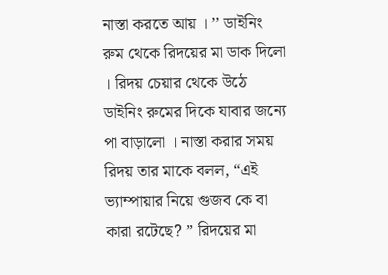নাস্তা করতে আয় । ’’ ডাইনিং রুম থেকে রিদয়ের মা ডাক দিলো । রিদয় চেয়ার থেকে উঠে ডাইনিং রুমের দিকে যাবার জন্যে পা বাড়ালো । নাস্তা করার সময় রিদয় তার মাকে বলল, “এই ভ্যাম্পায়ার নিয়ে গুজব কে বা কারা রটেছে? ’’ রিদয়ের মা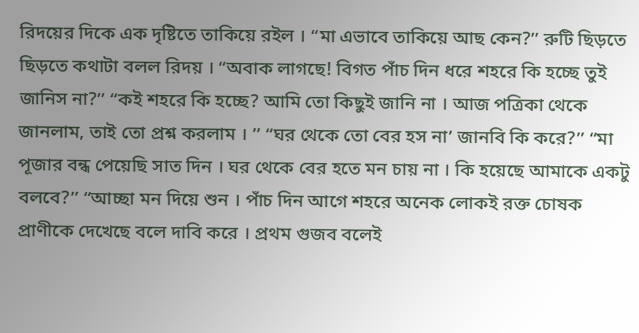রিদয়ের দিকে এক দৃষ্টিতে তাকিয়ে রইল । “মা এভাবে তাকিয়ে আছ কেন?’’ রুটি ছিড়তে ছিড়তে কথাটা বলল রিদয় । “অবাক লাগছে! বিগত পাঁচ দিন ধরে শহরে কি হচ্ছে তুই জানিস না?’’ “কই শহরে কি হচ্ছে? আমি তো কিছুই জানি না । আজ পত্রিকা থেকে জানলাম, তাই তো প্রশ্ন করলাম । ’’ “ঘর থেকে তো বের হস না’ জানবি কি করে?’’ “মা পূজার বন্ধ পেয়েছি সাত দিন । ঘর থেকে বের হতে মন চায় না । কি হয়েছে আমাকে একটু বলবে?’’ “আচ্ছা মন দিয়ে শুন । পাঁচ দিন আগে শহরে অনেক লোকই রক্ত চোষক প্রাণীকে দেখেছে বলে দাবি করে । প্রথম গুজব বলেই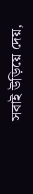সবাই উড়িয়ে দেয়,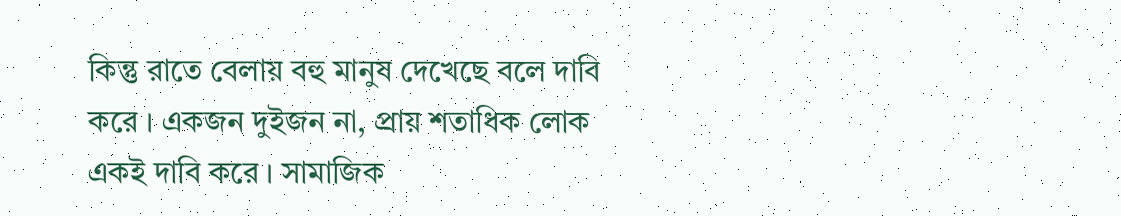কিন্তু রাতে বেলায় বহু মানুষ দেখেছে বলে দাবি করে । একজন দুইজন না, প্রায় শতাধিক লোক একই দাবি করে । সামাজিক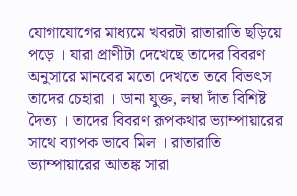যোগাযোগের মাধ্যমে খবরটা রাতারাতি ছড়িয়ে পড়ে । যারা প্রাণীটা দেখেছে তাদের বিবরণ অনুসারে মানবের মতো দেখতে তবে বিভৎস তাদের চেহারা । ডানা যুক্ত, লম্বা দাঁত বিশিষ্ট দৈত্য । তাদের বিবরণ রূপকথার ভ্যাম্পায়ারের সাথে ব্যাপক ভাবে মিল । রাতারাতি ভ্যাম্পায়ারের আতঙ্ক সারা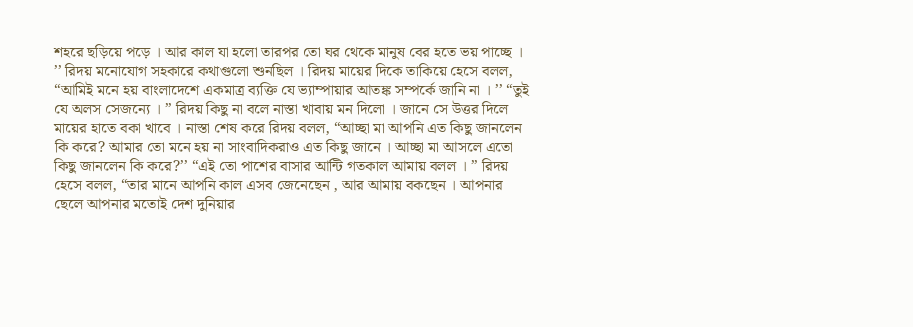শহরে ছড়িয়ে পড়ে । আর কাল যা হলো তারপর তো ঘর থেকে মানুষ বের হতে ভয় পাচ্ছে । ’’ রিদয় মনোযোগ সহকারে কথাগুলো শুনছিল । রিদয় মায়ের দিকে তাকিয়ে হেসে বলল, “আমিই মনে হয় বাংলাদেশে একমাত্র ব্যক্তি যে ভ্যাম্পায়ার আতঙ্ক সম্পর্কে জানি না । ’’ “তুই যে অলস সেজন্যে । ’’ রিদয় কিছু না বলে নাস্তা খাবায় মন দিলো । জানে সে উত্তর দিলে মায়ের হাতে বকা খাবে । নাস্তা শেষ করে রিদয় বলল, “আচ্ছা মা আপনি এত কিছু জানলেন কি করে? আমার তো মনে হয় না সাংবাদিকরাও এত কিছু জানে । আচ্ছা মা আসলে এতো কিছু জানলেন কি করে?’’ “এই তো পাশের বাসার আন্টি গতকাল আমায় বলল । ’’ রিদয় হেসে বলল, “তার মানে আপনি কাল এসব জেনেছেন , আর আমায় বকছেন । আপনার ছেলে আপনার মতোই দেশ দুনিয়ার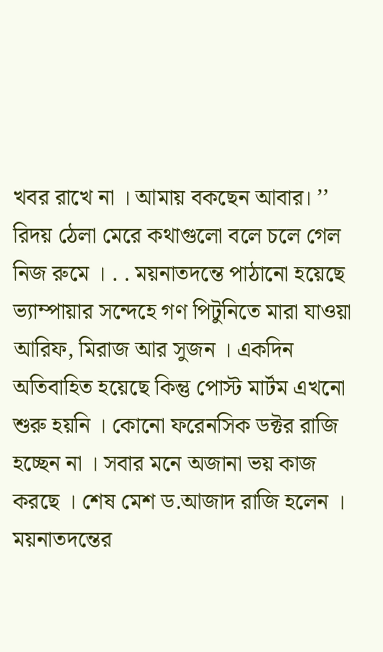খবর রাখে না । আমায় বকছেন আবার। ’’ রিদয় ঠেলা মেরে কথাগুলো বলে চলে গেল নিজ রুমে । . . ময়নাতদন্তে পাঠানো হয়েছে ভ্যাম্পায়ার সন্দেহে গণ পিটুনিতে মারা যাওয়া আরিফ, মিরাজ আর সুজন । একদিন অতিবাহিত হয়েছে কিন্তু পোস্ট মার্টম এখনো শুরু হয়নি । কোনো ফরেনসিক ডক্টর রাজি হচ্ছেন না । সবার মনে অজানা ভয় কাজ করছে । শেষ মেশ ড.আজাদ রাজি হলেন । ময়নাতদন্তের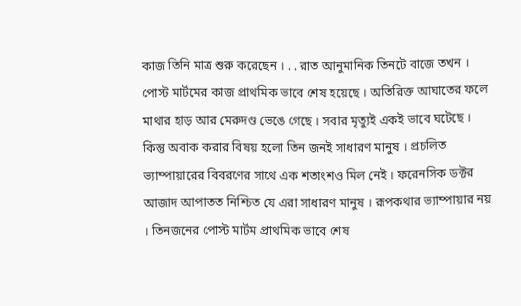কাজ তিনি মাত্র শুরু করেছেন । . . রাত আনুমানিক তিনটে বাজে তখন । পোস্ট মার্টমের কাজ প্রাথমিক ভাবে শেষ হয়েছে । অতিরিক্ত আঘাতের ফলে মাথার হাড় আর মেরুদণ্ড ভেঙে গেছে । সবার মৃত্যুই একই ভাবে ঘটেছে । কিন্তু অবাক করার বিষয় হলো তিন জনই সাধারণ মানুষ । প্রচলিত ভ্যাম্পায়ারের বিবরণের সাথে এক শতাংশও মিল নেই । ফরেনসিক ডক্টর আজাদ আপাতত নিশ্চিত যে এরা সাধারণ মানুষ । রূপকথার ভ্যাম্পায়ার নয় । তিনজনের পোস্ট মার্টম প্রাথমিক ভাবে শেষ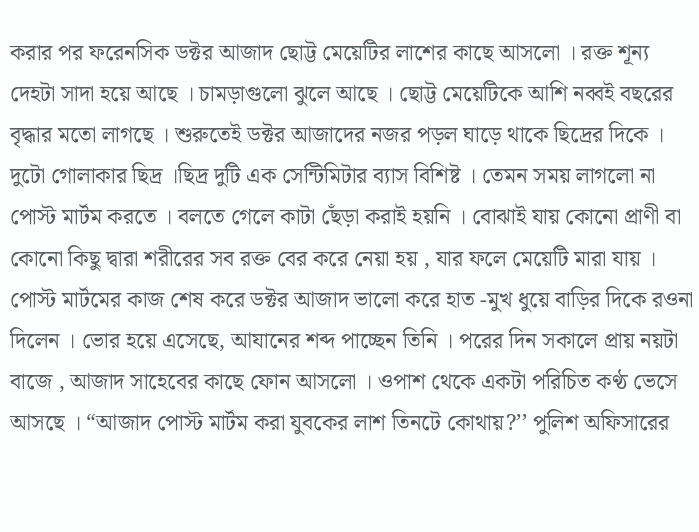করার পর ফরেনসিক ডক্টর আজাদ ছোট্ট মেয়েটির লাশের কাছে আসলো । রক্ত শূন্য দেহটা সাদা হয়ে আছে । চামড়াগুলো ঝুলে আছে । ছোট্ট মেয়েটিকে আশি নব্বই বছরের বৃদ্ধার মতো লাগছে । শুরুতেই ডক্টর আজাদের নজর পড়ল ঘাড়ে থাকে ছিদ্রের দিকে । দুটো গোলাকার ছিদ্র ।ছিদ্র দুটি এক সেন্টিমিটার ব্যাস বিশিষ্ট । তেমন সময় লাগলো না পোস্ট মার্টম করতে । বলতে গেলে কাটা ছেঁড়া করাই হয়নি । বোঝাই যায় কোনো প্রাণী বা কোনো কিছু দ্বারা শরীরের সব রক্ত বের করে নেয়া হয় , যার ফলে মেয়েটি মারা যায় । পোস্ট মার্টমের কাজ শেষ করে ডক্টর আজাদ ভালো করে হাত -মুখ ধুয়ে বাড়ির দিকে রওনা দিলেন । ভোর হয়ে এসেছে, আযানের শব্দ পাচ্ছেন তিনি । পরের দিন সকালে প্রায় নয়টা বাজে , আজাদ সাহেবের কাছে ফোন আসলো । ওপাশ থেকে একটা পরিচিত কণ্ঠ ভেসে আসছে । “আজাদ পোস্ট মার্টম করা যুবকের লাশ তিনটে কোথায়?’’ পুলিশ অফিসারের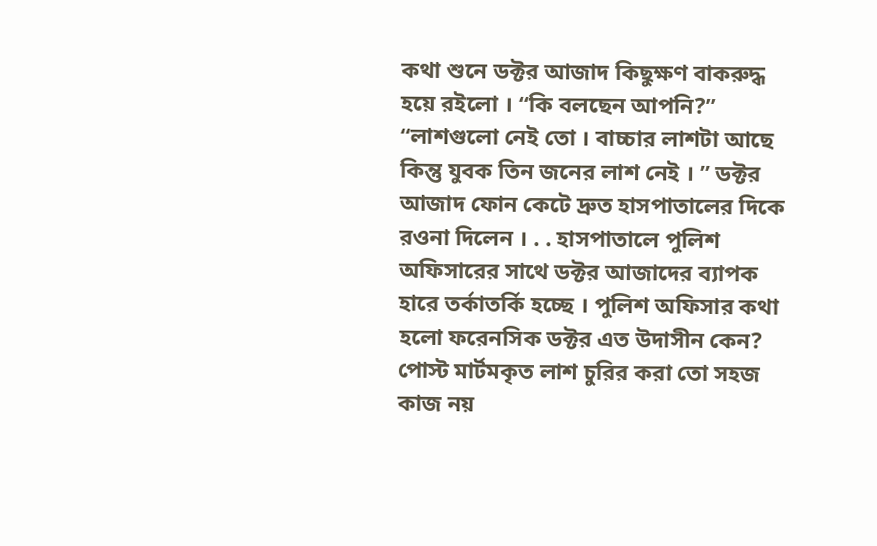কথা শুনে ডক্টর আজাদ কিছুক্ষণ বাকরুদ্ধ হয়ে রইলো । “কি বলছেন আপনি?’’ “লাশগুলো নেই তো । বাচ্চার লাশটা আছে কিন্তু যুবক তিন জনের লাশ নেই । ’’ ডক্টর আজাদ ফোন কেটে দ্রুত হাসপাতালের দিকে রওনা দিলেন । . . হাসপাতালে পুলিশ অফিসারের সাথে ডক্টর আজাদের ব্যাপক হারে তর্কাতর্কি হচ্ছে । পুলিশ অফিসার কথা হলো ফরেনসিক ডক্টর এত উদাসীন কেন? পোস্ট মার্টমকৃত লাশ চুরির করা তো সহজ কাজ নয়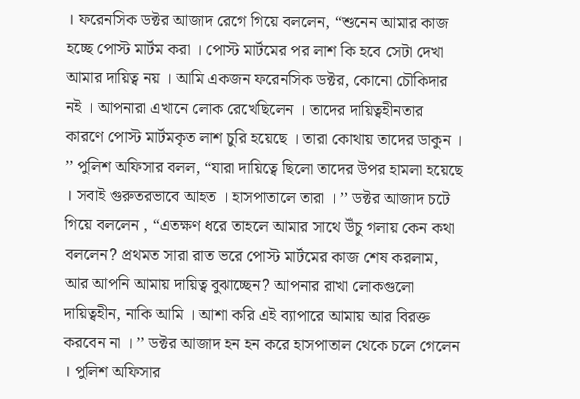। ফরেনসিক ডক্টর আজাদ রেগে গিয়ে বললেন, “শুনেন আমার কাজ হচ্ছে পোস্ট মার্টম করা । পোস্ট মার্টমের পর লাশ কি হবে সেটা দেখা আমার দায়িত্ব নয় । আমি একজন ফরেনসিক ডক্টর, কোনো চৌকিদার নই । আপনারা এখানে লোক রেখেছিলেন । তাদের দায়িত্বহীনতার কারণে পোস্ট মার্টমকৃত লাশ চুরি হয়েছে । তারা কোথায় তাদের ডাকুন । ’’ পুলিশ অফিসার বলল, “যারা দায়িত্বে ছিলো তাদের উপর হামলা হয়েছে । সবাই গুরুতরভাবে আহত । হাসপাতালে তারা । ’’ ডক্টর আজাদ চটে গিয়ে বললেন , “এতক্ষণ ধরে তাহলে আমার সাথে উঁচু গলায় কেন কথা বললেন? প্রথমত সারা রাত ভরে পোস্ট মার্টমের কাজ শেষ করলাম, আর আপনি আমায় দায়িত্ব বুঝাচ্ছেন? আপনার রাখা লোকগুলো দায়িত্বহীন, নাকি আমি । আশা করি এই ব্যাপারে আমায় আর বিরক্ত করবেন না । ’’ ডক্টর আজাদ হন হন করে হাসপাতাল থেকে চলে গেলেন । পুলিশ অফিসার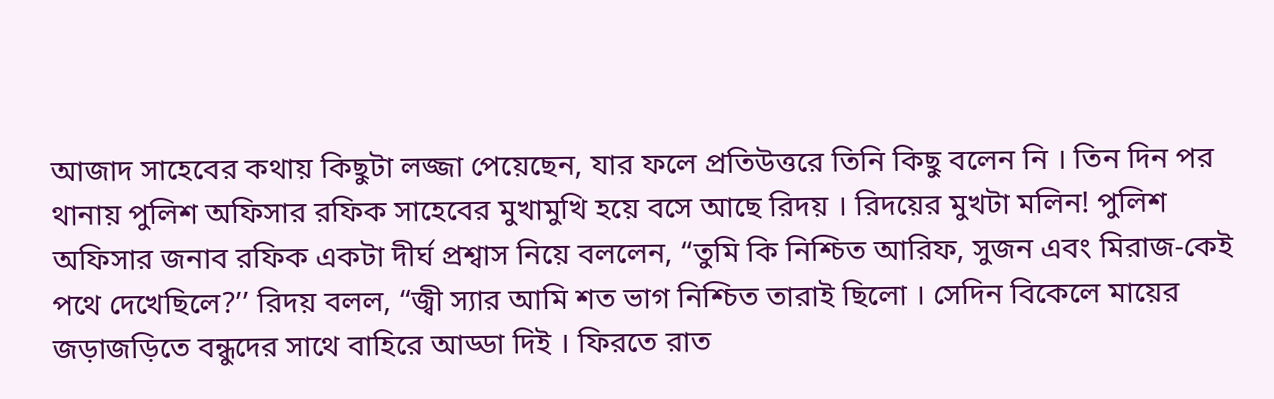আজাদ সাহেবের কথায় কিছুটা লজ্জা পেয়েছেন, যার ফলে প্রতিউত্তরে তিনি কিছু বলেন নি । তিন দিন পর থানায় পুলিশ অফিসার রফিক সাহেবের মুখামুখি হয়ে বসে আছে রিদয় । রিদয়ের মুখটা মলিন! পুলিশ অফিসার জনাব রফিক একটা দীর্ঘ প্রশ্বাস নিয়ে বললেন, “তুমি কি নিশ্চিত আরিফ, সুজন এবং মিরাজ-কেই পথে দেখেছিলে?’’ রিদয় বলল, “জ্বী স্যার আমি শত ভাগ নিশ্চিত তারাই ছিলো । সেদিন বিকেলে মায়ের জড়াজড়িতে বন্ধুদের সাথে বাহিরে আড্ডা দিই । ফিরতে রাত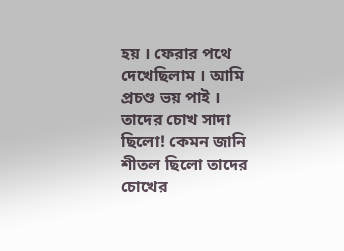হয় । ফেরার পথে দেখেছিলাম । আমি প্রচণ্ড ভয় পাই । তাদের চোখ সাদা ছিলো! কেমন জানি শীতল ছিলো তাদের চোখের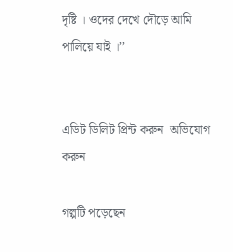দৃষ্টি । ওদের দেখে দৌড়ে আমি পালিয়ে যাই ।’’


এডিট ডিলিট প্রিন্ট করুন  অভিযোগ করুন

গল্পটি পড়েছেন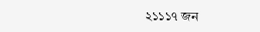২১১১৭ জন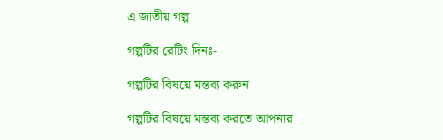এ জাতীয় গল্প

গল্পটির রেটিং দিনঃ-

গল্পটির বিষয়ে মন্তব্য করুন

গল্পটির বিষয়ে মন্তব্য করতে আপনার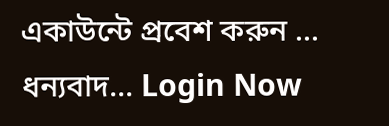একাউন্টে প্রবেশ করুন ... ধন্যবাদ... Login Now